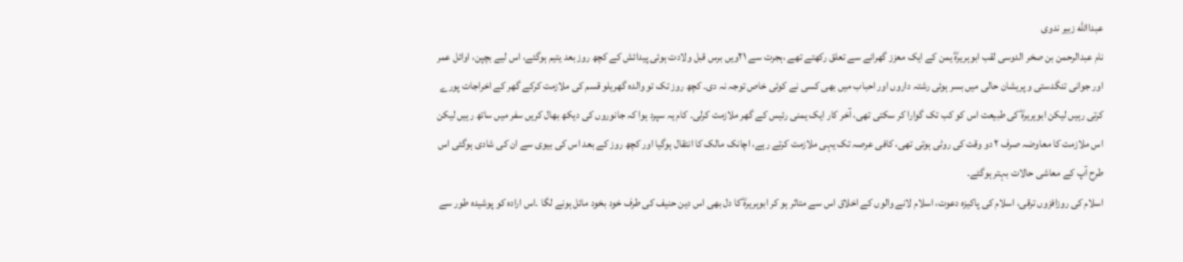عبداالله زبیر ندوی
نام عبدالرحمن بن صخر الدوسی لقب ابوہریرہؓ یمن کے ایک معزز گھرانے سے تعلق رکھتے تھے ،ہجرت سے ۲۱ویں برس قبل ولادت ہوئی پیدائش کے کچھ روز بعد یتیم ہوگئے، اس لیے بچپن، اوائل عمر اور جوانی تنگدستی و پریشان حالی میں بسر ہوئی رشتہ داروں اور احباب میں بھی کسی نے کوئی خاص توجہ نہ دی۔ کچھ روز تک تو والدہ گھریلو قسم کی ملازمت کرکے گھر کے اخراجات پورے کرتی رہیں لیکن ابوہریرہؓ کی طبیعت اس کو کب تک گوارا کر سکتی تھی، آخر کار ایک یمنی رئیس کے گھر ملازمت کرلی۔ کام یہ سپرد ہوا کہ جانوروں کی دیکھ بھال کریں سفر میں ساتھ رہیں لیکن اس ملازمت کا معاوضہ صرف ۲ دو وقت کی روٹی ہوتی تھی، کافی عرصہ تک یہی ملازمت کرتے رہے، اچانک مالک کا انتقال ہوگیا اور کچھ روز کے بعد اس کی بیوی سے ان کی شادی ہوگئی اس طرح آپ کے معاشی حالات بہتر ہوگئے۔
اسلام کی روزافزوں ترقی، اسلام کی پاکیزہ دعوت، اسلام لانے والوں کے اخلاق اس سے متاثر ہو کر ابوہریرہؓ کا دل بھی اس دین حنیف کی طرف خود بخود مائل ہونے لگا ۔اس ارادہ کو پوشیدہ طور سے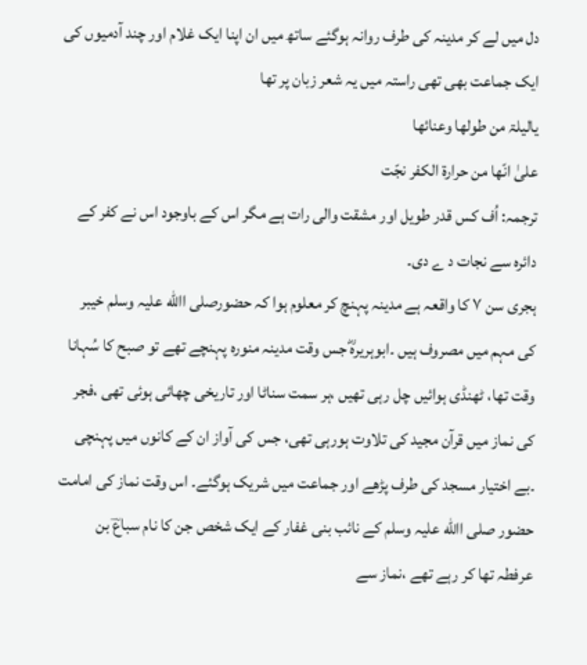دل میں لے کر مدینہ کی طرف روانہ ہوگئے ساتھ میں ان اپنا ایک غلام اور چند آدمیوں کی ایک جماعت بھی تھی راستہ میں یہ شعر زبان پر تھا
یالیلۃ من طولھا وعنائھا
علیٰ انّھا من حرارۃ الکفر نجّت
ترجمہ: اُف کس قدر طویل اور مشقت والی رات ہے مگر اس کے باوجود اس نے کفر کے دائرہ سے نجات د ے دی۔
ہجری سن ۷ کا واقعہ ہے مدینہ پہنچ کر معلوم ہوا کہ حضورصلی االله علیہ وسلم خیبر کی مہم میں مصروف ہیں ۔ابوہریرہؓ جس وقت مدینہ منورہ پہنچے تھے تو صبح کا سُہانا وقت تھا، ٹھنڈی ہوائیں چل رہی تھیں ،ہر سمت سناٹا اور تاریخی چھائی ہوئی تھی ،فجر کی نماز میں قرآن مجید کی تلاوت ہورہی تھی، جس کی آواز ان کے کانوں میں پہنچی ۔بے اختیار مسجد کی طرف پڑھے اور جماعت میں شریک ہوگئے۔ اس وقت نماز کی امامت حضور صلی االله علیہ وسلم کے نائب بنی غفار کے ایک شخص جن کا نام سباعؔ بن عرفطہ تھا کر رہے تھے ،نماز سے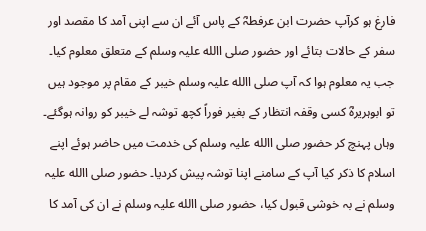فارغ ہو کرآپ حضرت ابن عرفطہؓ کے پاس آئے ان سے اپنی آمد کا مقصد اور سفر کے حالات بتائے اور حضور صلی االله علیہ وسلم کے متعلق معلوم کیا۔ جب یہ معلوم ہوا کہ آپ صلی االله علیہ وسلم خیبر کے مقام پر موجود ہیں تو ابوہریرہؓ کسی وقفہ انتظار کے بغیر فوراً کچھ توشہ لے خیبر کو روانہ ہوگئے۔ وہاں پہنچ کر حضور صلی االله علیہ وسلم کی خدمت میں حاضر ہوئے اپنے اسلام کا ذکر کیا آپ کے سامنے اپنا توشہ پیش کردیا۔ حضور صلی االله علیہ وسلم نے بہ خوشی قبول کیا، حضور صلی االله علیہ وسلم نے ان کی آمد کا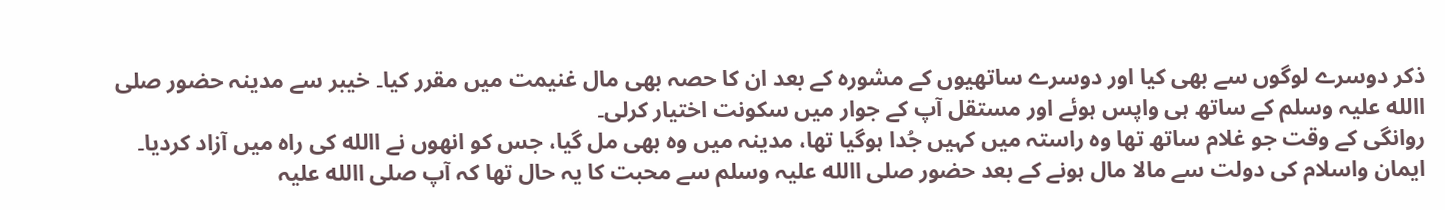ذکر دوسرے لوگوں سے بھی کیا اور دوسرے ساتھیوں کے مشورہ کے بعد ان کا حصہ بھی مال غنیمت میں مقرر کیا۔ خیبر سے مدینہ حضور صلی االله علیہ وسلم کے ساتھ ہی واپس ہوئے اور مستقل آپ کے جوار میں سکونت اختیار کرلی۔
روانگی کے وقت جو غلام ساتھ تھا وہ راستہ میں کہیں جُدا ہوگیا تھا، مدینہ میں وہ بھی مل گیا، جس کو انھوں نے االله کی راہ میں آزاد کردیا۔ ایمان واسلام کی دولت سے مالا مال ہونے کے بعد حضور صلی االله علیہ وسلم سے محبت کا یہ حال تھا کہ آپ صلی االله علیہ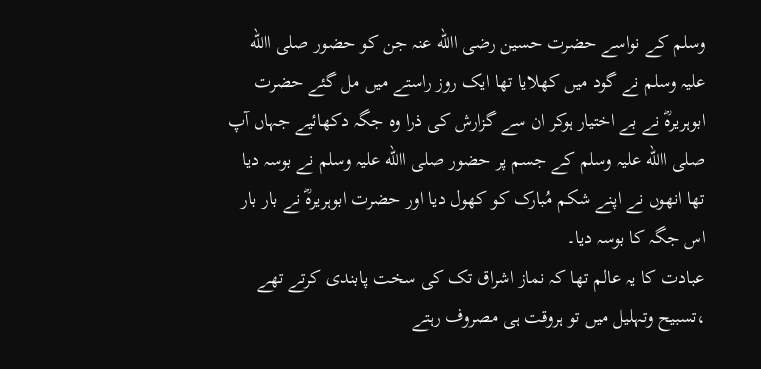وسلم کے نواسے حضرت حسین رضی االله عنہ جن کو حضور صلی االله علیہ وسلم نے گود میں کھلایا تھا ایک روز راستے میں مل گئے حضرت ابوہریرہؓ نے بے اختیار ہوکر ان سے گزارش کی ذرا وہ جگہ دکھائیے جہاں آپ صلی االله علیہ وسلم کے جسم پر حضور صلی االله علیہ وسلم نے بوسہ دیا تھا انھوں نے اپنے شکم مُبارک کو کھول دیا اور حضرت ابوہریرہؓ نے بار بار اس جگہ کا بوسہ دیا۔
عبادت کا یہ عالم تھا کہ نماز اشراق تک کی سخت پابندی کرتے تھے ،تسبیح وتہلیل میں تو ہروقت ہی مصروف رہتے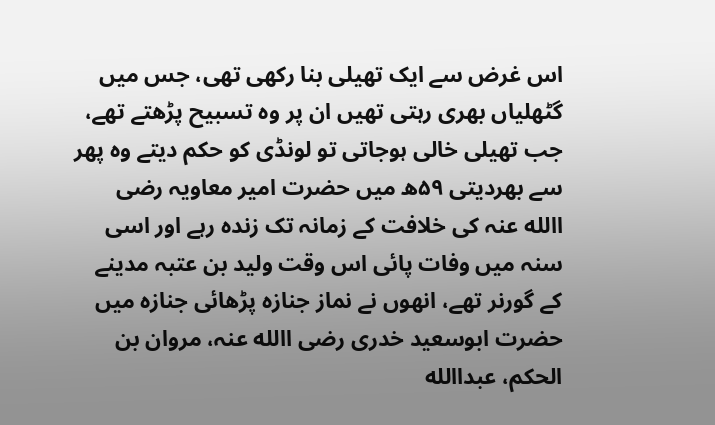اس غرض سے ایک تھیلی بنا رکھی تھی، جس میں گٹھلیاں بھری رہتی تھیں ان پر وہ تسبیح پڑھتے تھے، جب تھیلی خالی ہوجاتی تو لونڈی کو حکم دیتے وہ پھر سے بھردیتی ۵۹ھ میں حضرت امیر معاویہ رضی االله عنہ کی خلافت کے زمانہ تک زندہ رہے اور اسی سنہ میں وفات پائی اس وقت ولید بن عتبہ مدینے کے گورنر تھے، انھوں نے نماز جنازہ پڑھائی جنازہ میں حضرت ابوسعید خدری رضی االله عنہ، مروان بن الحکم، عبداالله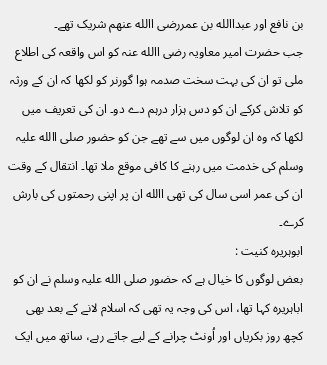بن نافع اور عبداالله بن عمررضی االله عنھم شریک تھے۔
جب حضرت امیر معاویہ رضی االله عنہ کو اس واقعہ کی اطلاع ملی تو ان کی بہت سخت صدمہ ہوا گورنر کو لکھا کہ ان کے ورثہ کو تلاش کرکے ان کو دس ہزار درہم دے دو۔ ان کی تعریف میں لکھا کہ وہ ان لوگوں میں سے تھے جن کو حضور صلی االله علیہ وسلم کی خدمت میں رہنے کا کافی موقع ملا تھا۔ انتقال کے وقت ان کی عمر اسی سال کی تھی االله ان پر اپنی رحمتوں کی بارش کرے۔
ابوہریرہ کنیت :
بعض لوگوں کا خیال ہے کہ حضور صلی الله علیہ وسلم نے ان کو اباہریرہ کہا تھا، اس کی وجہ یہ تھی کہ اسلام لانے کے بعد بھی کچھ روز بکریاں اور اُونٹ چرانے کے لیے جاتے رہے، ساتھ میں ایک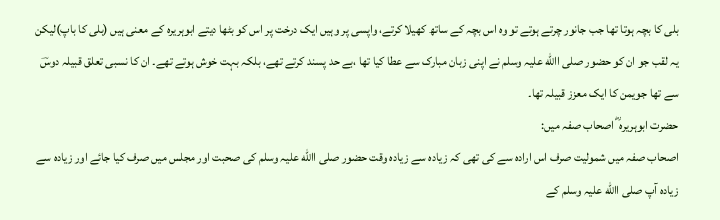بلی کا بچہ ہوتا تھا جب جانور چرتے ہوتے تو وہ اس بچہ کے ساتھ کھیلا کرتے، واپسی پر وہیں ایک درخت پر اس کو بٹھا دیتے ابوہریرہ کے معنی ہیں (بلی کا باپ)لیکن یہ لقب جو ان کو حضور صلی االله علیہ وسلم نے اپنی زبان مبارک سے عطا کیا تھا ،بے حد پسند کرتے تھے، بلکہ بہت خوش ہوتے تھے۔ ان کا نسبی تعلق قبیلہ دوسؔ سے تھا جویمن کا ایک معزز قبیلہ تھا۔
حضرت ابوہریرہ ؓ اصحاب صفہ میں:
اصحاب صفہ میں شمولیت صرف اس ارادہ سے کی تھی کہ زیادہ سے زیادہ وقت حضور صلی االله علیہ وسلم کی صحبت اور مجلس میں صرف کیا جائے اور زیادہ سے زیادہ آپ صلی االله علیہ وسلم کے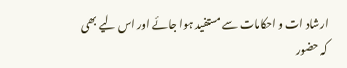ارشاد ات و احکامات سے مستفید ہوا جائے اور اس لیے بھی کہ حضور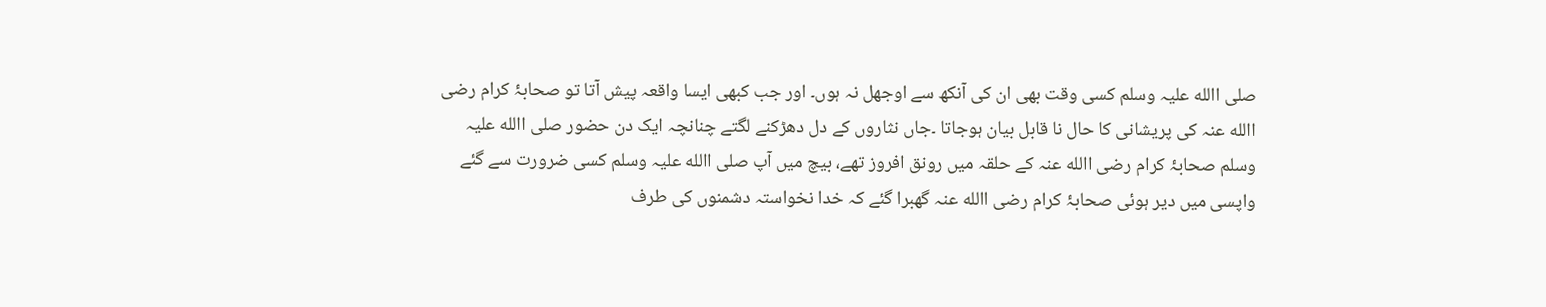صلی االله علیہ وسلم کسی وقت بھی ان کی آنکھ سے اوجھل نہ ہوں۔ اور جب کبھی ایسا واقعہ پیش آتا تو صحابۂ کرام رضی االله عنہ کی پریشانی کا حال نا قابل بیان ہوجاتا ۔جاں نثاروں کے دل دھڑکنے لگتے چنانچہ ایک دن حضور صلی االله علیہ وسلم صحابۂ کرام رضی االله عنہ کے حلقہ میں رونق افروز تھے، بیچ میں آپ صلی االله علیہ وسلم کسی ضرورت سے گئے واپسی میں دیر ہوئی صحابۂ کرام رضی االله عنہ گھبرا گئے کہ خدا نخواستہ دشمنوں کی طرف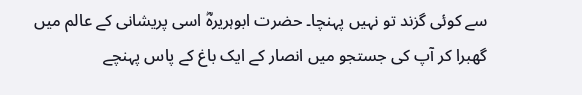سے کوئی گزند تو نہیں پہنچا۔ حضرت ابوہریرہؓ اسی پریشانی کے عالم میں گھبرا کر آپ کی جستجو میں انصار کے ایک باغ کے پاس پہنچے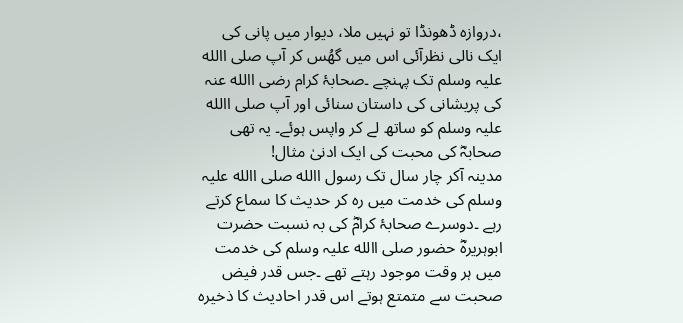،دروازہ ڈھونڈا تو نہیں ملا، دیوار میں پانی کی ایک نالی نظرآئی اس میں گھُس کر آپ صلی االله علیہ وسلم تک پہنچے ۔صحابۂ کرام رضی االله عنہ کی پریشانی کی داستان سنائی اور آپ صلی االله علیہ وسلم کو ساتھ لے کر واپس ہوئے۔ یہ تھی صحابہؓ کی محبت کی ایک ادنیٰ مثال!
مدینہ آکر چار سال تک رسول االله صلی االله علیہ وسلم کی خدمت میں رہ کر حدیث کا سماع کرتے رہے ۔دوسرے صحابۂ کرامؓ کی بہ نسبت حضرت ابوہریرہؓ حضور صلی االله علیہ وسلم کی خدمت میں ہر وقت موجود رہتے تھے ۔جس قدر فیض صحبت سے متمتع ہوتے اس قدر احادیث کا ذخیرہ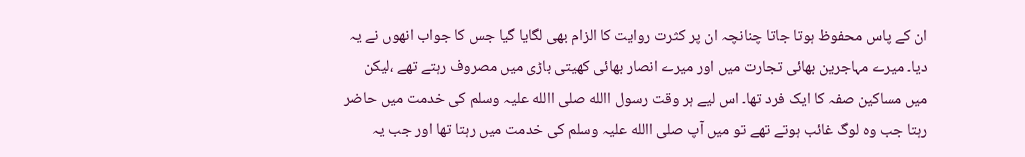ان کے پاس محفوظ ہوتا جاتا چنانچہ ان پر کثرت روایت کا الزام بھی لگایا گیا جس کا جواب انھوں نے یہ دیا۔ میرے مہاجرین بھائی تجارت میں اور میرے انصار بھائی کھیتی باڑی میں مصروف رہتے تھے ،لیکن میں مساکین صفہ کا ایک فرد تھا۔ اس لیے ہر وقت رسول االله صلی االله علیہ وسلم کی خدمت میں حاضر رہتا جب وہ لوگ غائب ہوتے تھے تو میں آپ صلی االله علیہ وسلم کی خدمت میں رہتا تھا اور جب یہ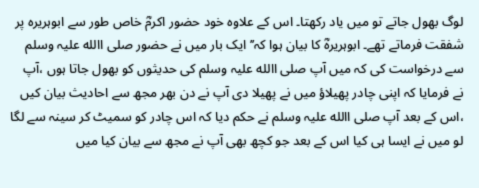لوگ بھول جاتے تو میں یاد رکھتا۔ اس کے علاوہ خود حضور اکرمؓ خاص طور سے ابوہریرہ پر شفقت فرماتے تھے۔ ابوہریرہؓ کا بیان ہوا کہ’’ ایک بار میں نے حضور صلی االله علیہ وسلم سے درخواست کی کہ میں آپ صلی االله علیہ وسلم کی حدیثوں کو بھول جاتا ہوں ،آپ نے فرمایا کہ اپنی چادر پھیلاؤ میں نے پھیلا دی آپ نے دن بھر مجھ سے احادیث بیان کیں ،اس کے بعد آپ صلی االله علیہ وسلم نے حکم دیا کہ اس چادر کو سمیٹ کر سینہ سے لگا لو میں نے ایسا ہی کیا اس کے بعد جو کچھ بھی آپ نے مجھ سے بیان کیا میں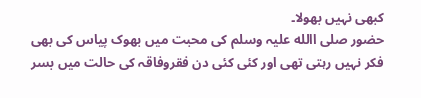کبھی نہیں بھولا۔
حضور صلی االله علیہ وسلم کی محبت میں بھوک پیاس کی بھی فکر نہیں رہتی تھی اور کئی کئی دن فقروفاقہ کی حالت میں بسر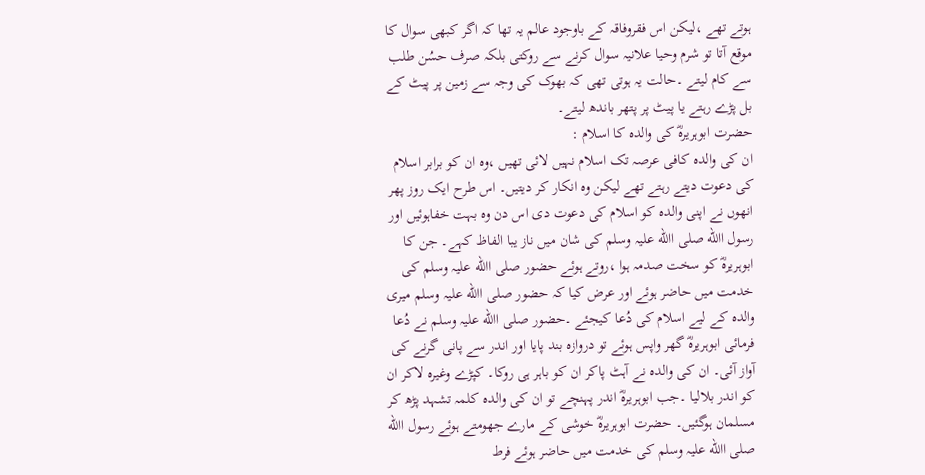ہوتے تھے ،لیکن اس فقروفاقہ کے باوجود عالم یہ تھا کہ اگر کبھی سوال کا موقع آتا تو شرم وحیا علانیہ سوال کرنے سے روکتی بلکہ صرف حسُن طلب سے کام لیتے ۔حالت یہ ہوتی تھی کہ بھوک کی وجہ سے زمین پر پیٹ کے بل پڑے رہتے یا پیٹ پر پتھر باندھ لیتے۔
حضرت ابوہریرہؓ کی والدہ کا اسلام :
ان کی والدہ کافی عرصہ تک اسلام نہیں لائی تھیں ،وہ ان کو برابر اسلام کی دعوت دیتے رہتے تھے لیکن وہ انکار کر دیتیں۔ اس طرح ایک روز پھر انھوں نے اپنی والدہ کو اسلام کی دعوت دی اس دن وہ بہت خفاہوئیں اور رسول االله صلی االله علیہ وسلم کی شان میں ناز یبا الفاظ کہے۔ جن کا ابوہریرہؓ کو سخت صدمہ ہوا ،روتے ہوئے حضور صلی االله علیہ وسلم کی خدمت میں حاضر ہوئے اور عرض کیا کہ حضور صلی االله علیہ وسلم میری والدہ کے لیے اسلام کی دُعا کیجئے ۔حضور صلی االله علیہ وسلم نے دُعا فرمائی ابوہریرہؓ گھر واپس ہوئے تو دروازہ بند پایا اور اندر سے پانی گرنے کی آواز آئی۔ ان کی والدہ نے آہٹ پاکر ان کو باہر ہی روکا۔ کپڑے وغیرہ لاکر ان کو اندر بلالیا ۔جب ابوہریرہؓ اندر پہنچے تو ان کی والدہ کلمہ تشہد پڑھ کر مسلمان ہوگئیں۔ حضرت ابوہریرہؓ خوشی کے مارے جھومتے ہوئے رسول االله صلی االله علیہ وسلم کی خدمت میں حاضر ہوئے فرط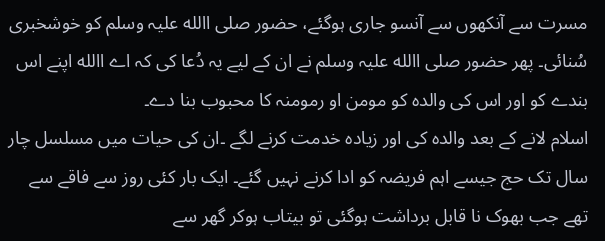مسرت سے آنکھوں سے آنسو جاری ہوگئے، حضور صلی االله علیہ وسلم کو خوشخبری سُنائی۔ پھر حضور صلی االله علیہ وسلم نے ان کے لیے یہ دُعا کی کہ اے االله اپنے اس بندے کو اور اس کی والدہ کو مومن او رمومنہ کا محبوب بنا دے۔
اسلام لانے کے بعد والدہ کی اور زیادہ خدمت کرنے لگے ۔ان کی حیات میں مسلسل چار سال تک حج جیسے اہم فریضہ کو ادا کرنے نہیں گئے۔ ایک بار کئی روز سے فاقے سے تھے جب بھوک نا قابل برداشت ہوگئی تو بیتاب ہوکر گھر سے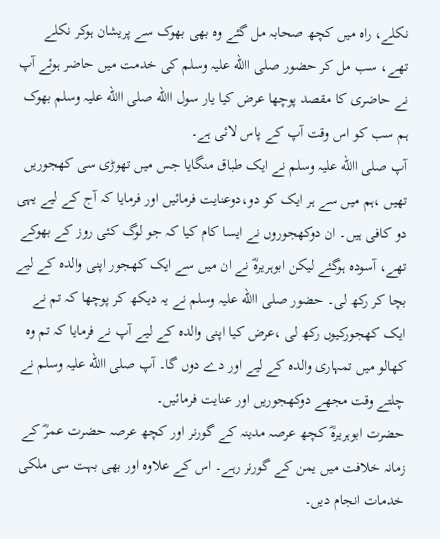نکلے، راہ میں کچھ صحابہ مل گئے وہ بھی بھوک سے پریشان ہوکر نکلے تھے، سب مل کر حضور صلی االله علیہ وسلم کی خدمت میں حاضر ہوئے آپ نے حاضری کا مقصد پوچھا عرض کیا یار سول االله صلی االله علیہ وسلم بھوک ہم سب کو اس وقت آپ کے پاس لائی ہے۔
آپ صلی االله علیہ وسلم نے ایک طباق منگایا جس میں تھوڑی سی کھجوریں تھیں ،ہم میں سے ہر ایک کو دو،دوعنایت فرمائیں اور فرمایا کہ آج کے لیے یہی دو کافی ہیں۔ ان دوکھجوروں نے ایسا کام کیا کہ جو لوگ کئی روز کے بھوکے تھے، آسودہ ہوگئے لیکن ابوہریرہؓ نے ان میں سے ایک کھجور اپنی والدہ کے لیے بچا کر رکھ لی۔ حضور صلی االله علیہ وسلم نے یہ دیکھ کر پوچھا کہ تم نے ایک کھجورکیوں رکھ لی ،عرض کیا اپنی والدہ کے لیے آپ نے فرمایا کہ تم وہ کھالو میں تمہاری والدہ کے لیے اور دے دوں گا۔ آپ صلی االله علیہ وسلم نے چلتے وقت مجھے دوکھجوریں اور عنایت فرمائیں۔
حضرت ابوہریرہؓ کچھ عرصہ مدینہ کے گورنر اور کچھ عرصہ حضرت عمرؓ کے زمانہ خلافت میں یمن کے گورنر رہے۔ اس کے علاوہ اور بھی بہت سی ملکی خدمات انجام دیں۔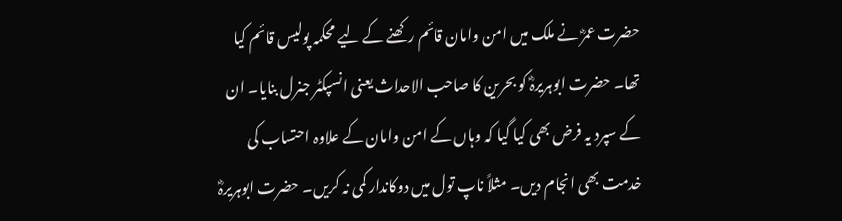حضرت عمرؓ نے ملک میں امن وامان قائم رکھنے کے لیے محکمہ پولیس قائم کیا تھا۔ حضرت ابوہریرہؓ کو بحرین کا صاحب الاحداث یعنی انسپکٹر جنرل بنایا۔ ان کے سپرد یہ فرض بھی کیا گیا کہ وہاں کے امن وامان کے علاوہ احتساب کی خدمت بھی انجام دیں۔ مثلاً ناپ تول میں دوکاندار کمی نہ کریں۔ حضرت ابوہریرہؓ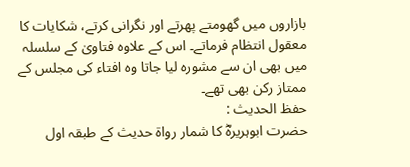بازاروں میں گھومتے پھرتے اور نگرانی کرتے، شکایات کا معقول انتظام فرماتے۔ اس کے علاوہ فتاویٰ کے سلسلہ میں بھی ان سے مشورہ لیا جاتا وہ افتاء کی مجلس کے ممتاز رکن بھی تھے۔
حفظ الحدیث :
حضرت ابوہریرہؓ کا شمار رواۃ حدیث کے طبقہ اول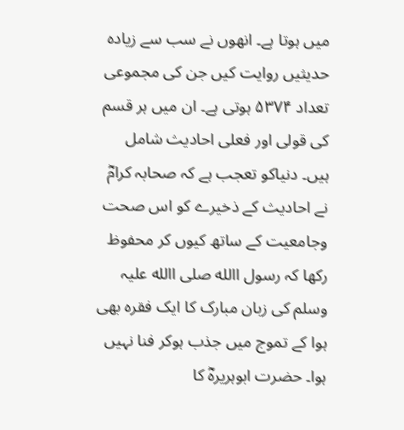میں ہوتا ہے۔ انھوں نے سب سے زیادہ حدیثیں روایت کیں جن کی مجموعی تعداد ۵۳۷۴ ہوتی ہے۔ ان میں ہر قسم کی قولی اور فعلی احادیث شامل ہیں۔ دنیاکو تعجب ہے کہ صحابہ کرامؓ نے احادیث کے ذخیرے کو اس صحت وجامعیت کے ساتھ کیوں کر محفوظ رکھا کہ رسول االله صلی االله علیہ وسلم کی زبان مبارک کا ایک فقرہ بھی ہوا کے تموج میں جذب ہوکر فنا نہیں ہوا۔ حضرت ابوہریرہؓ کا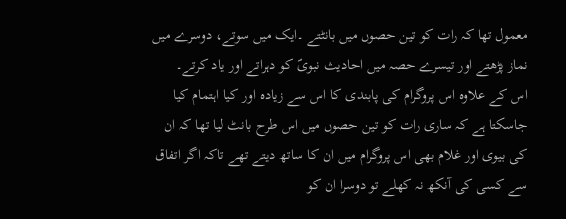معمول تھا کہ رات کو تین حصوں میں بانٹتے ۔ایک میں سوتے، دوسرے میں نماز پڑھتے اور تیسرے حصہ میں احادیث نبویؐ کو دہراتے اور یاد کرتے۔
اس کے علاوہ اس پروگرام کی پابندی کا اس سے زیادہ اور کیا اہتمام کیا جاسکتا ہے کہ ساری رات کو تین حصوں میں اس طرح بانٹ لیا تھا کہ ان کی بیوی اور غلام بھی اس پروگرام میں ان کا ساتھ دیتے تھے تاکہ اگر اتفاق سے کسی کی آنکھ نہ کھلے تو دوسرا ان کو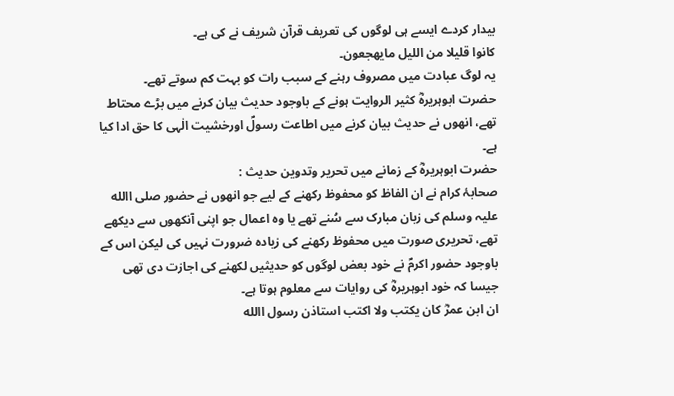بیدار کردے ایسے ہی لوگوں کی تعریف قرآن شریف نے کی ہے۔
کانوا قلیلا من اللیل مایھجعون۔
یہ لوگ عبادت میں مصروف رہنے کے سبب رات کو بہت کم سوتے تھے۔
حضرت ابوہریرہؓ کثیر الروایت ہونے کے باوجود حدیث بیان کرنے میں بڑے محتاط تھے، انھوں نے حدیث بیان کرنے میں اطاعت رسولؐ اورخشیت الٰہی کا حق ادا کیا ہے۔
حضرت ابوہریرہؓ کے زمانے میں تحریر وتدوین حدیث :
صحابۂ کرام نے ان الفاظ کو محفوظ رکھنے کے لیے جو انھوں نے حضور صلی االله علیہ وسلم کی زبان مبارک سے سُنے تھے یا وہ اعمال جو اپنی آنکھوں سے دیکھے تھے، تحریری صورت میں محفوظ رکھنے کی زیادہ ضرورت نہیں کی لیکن اس کے باوجود حضور اکرمؐ نے خود بعض لوگوں کو حدیثیں لکھنے کی اجازت دی تھی جیسا کہ خود ابوہریرہؓ کی روایات سے معلوم ہوتا ہے۔
ان ابن عمرؓ کان یکتب ولا اکتب استاذن رسول االله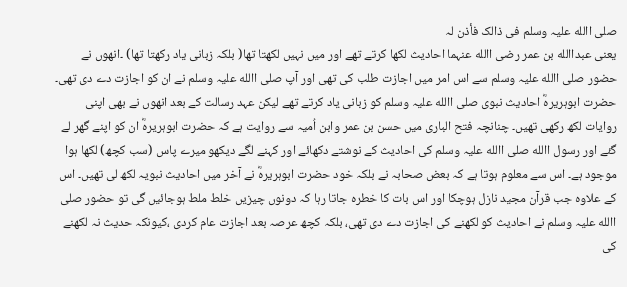صلی االله علیہ وسلم فی ذالک فأذن لہ
یعنی عبداالله بن عمر رضی االله عنہما احادیث لکھا کرتے تھے اور میں نہیں لکھتا تھا( بلکہ زبانی یاد رکھتا تھا) ۔انھوں نے حضور صلی االله علیہ وسلم سے اس امر میں اجازت طلب کی تھی اور آپ صلی االله علیہ وسلم نے ان کو اجازت دے دی تھی۔
حضرت ابوہریرہؓ احادیث نبوی صلی االله علیہ وسلم کو زبانی یاد کرتے تھے لیکن عہد رسالت کے بعد انھوں نے بھی اپنی روایات لکھ رکھی تھیں۔ چنانچہ فتح الباری میں حسن بن عمر وابن اُمیہ سے روایت ہے کہ حضرت ابوہریرہؓ ان کو اپنے گھر لے گئے اور رسول االله صلی االله علیہ وسلم کی احادیث کے نوشتے دکھائے اور کہنے لگے دیکھو میرے پاس (سب کچھ) لکھا ہوا موجود ہے۔ اس سے معلوم ہوتا ہے کہ بعض صحابہ نے بلکہ خود حضرت ابوہریرہؓ نے آخر میں احادیث نبویہ لکھ لی تھیں۔ اس کے علاوہ جب قرآن مجید نازل ہوچکا اور اس بات کا خطرہ جاتا رہا کہ دونوں چیزیں خلط ملط ہوجائیں گی تو حضور صلی االله علیہ وسلم نے احادیث کو لکھنے کی اجازت دے دی تھی، بلکہ کچھ عرصہ بعد اجازت عام کردی ،کیونکہ حدیث نہ لکھنے کی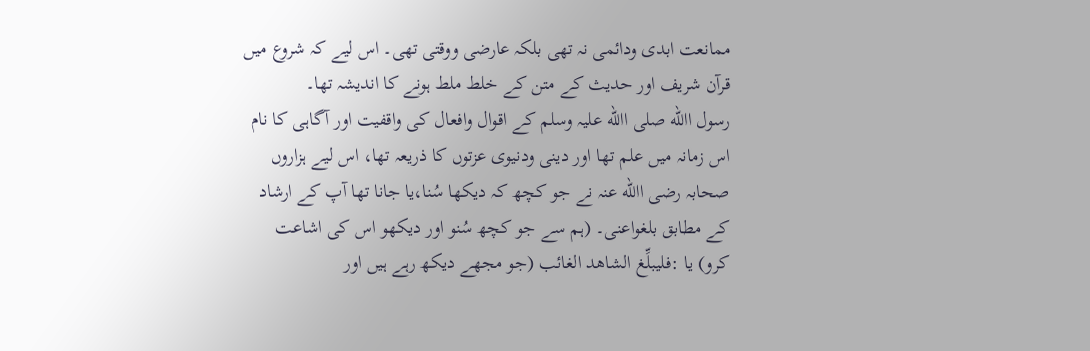ممانعت ابدی ودائمی نہ تھی بلکہ عارضی ووقتی تھی۔ اس لیے کہ شروع میں قرآن شریف اور حدیث کے متن کے خلط ملط ہونے کا اندیشہ تھا۔
رسول االله صلی االله علیہ وسلم کے اقوال وافعال کی واقفیت اور آگاہی کا نام اس زمانہ میں علم تھا اور دینی ودنیوی عزتوں کا ذریعہ تھا، اس لیے ہزاروں صحابہ رضی االله عنہ نے جو کچھ کہ دیکھا سُنا،یا جانا تھا آپ کے ارشاد کے مطابق بلغواعنی۔ (ہم سے جو کچھ سُنو اور دیکھو اس کی اشاعت کرو) یا :فلیبلِّغ الشاھد الغائب (جو مجھے دیکھ رہے ہیں اور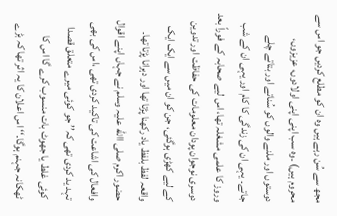مجھ سے سُن رہے ہیں وہ ان کو مطلع کردیں جو اس سے محروم ہیں) ۔وہ سب اپنی اپنی اولادوں، عزیزوں، دوستوں اور ملنے والوں کو سُناتے اور بتاتے چلے جاتے۔ یہی ان کی زندگی کا کام اور یہی ان کے شب وروز کا علمی مشغلہ تھا، اس لیے صحابہ کے فوراً بعد دوسری نوجوان پودان معلومات کی حفاظت اور تدوین کے لیے کھڑی ہوگئی، جن کو ان میں سے ایک ایک واقعہ لفظ بلفظ یاد رکھنا پڑتا تھا اور دہرانا پڑتا تھا۔
حضور اکرم صلی االله علیہ وسلم نے جہاں اپنے اقوال وافعال کی اشاعت کی تاکید کردی تھی ،اس کی بھی تہد ید کردی تھی کہ’’ جو کوئی میرے متعلق قصدا کوئی غلط یا جھوٹ بات منسوب کرے گا اس کا ٹھکانہ جہنم ہوگا۔‘‘ اس اعلان کا یہ اثر تھا کہ بڑے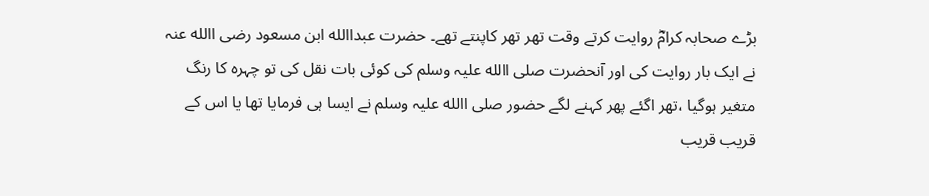بڑے صحابہ کرامؓ روایت کرتے وقت تھر تھر کاپنتے تھے۔ حضرت عبداالله ابن مسعود رضی االله عنہ نے ایک بار روایت کی اور آنحضرت صلی االله علیہ وسلم کی کوئی بات نقل کی تو چہرہ کا رنگ متغیر ہوگیا ،تھر اگئے پھر کہنے لگے حضور صلی االله علیہ وسلم نے ایسا ہی فرمایا تھا یا اس کے قریب قریب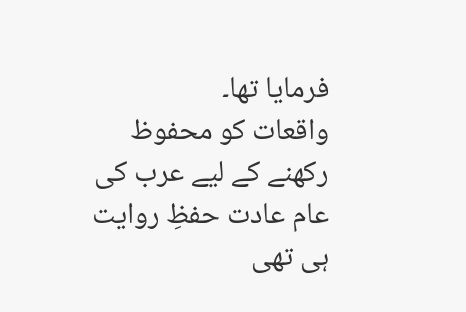فرمایا تھا۔
واقعات کو محفوظ رکھنے کے لیے عرب کی عام عادت حفظِ روایت ہی تھی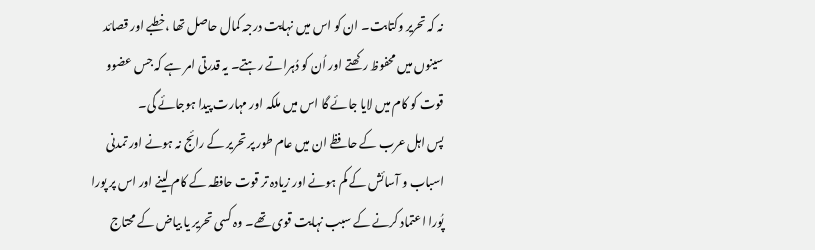نہ کہ تحریر وکتابت۔ ان کو اس میں نہایت درجہ کمال حاصل تھا ،خطبے اور قصائد سینوں میں محفوظ رکھتے اور اُن کو دُہراتے رہتے۔ یہ قدرتی امر ہے کہ جس عضوو قوت کو کام میں لایا جائے گا اس میں ملکہ اور مہارت پیدا ہوجائے گی۔
پس اہل عرب کے حافظے ان میں عام طور پر تحریر کے رائج نہ ہونے اور تمدنی اسباب و آسائش کے کم ہونے اور زیادہ تر قوت حافظہ کے کام لینے اور اس پر پورا پُورا اعتماد کرنے کے سبب نہایت قوی تھے۔ وہ کسی تحریر یا بیاض کے محتاج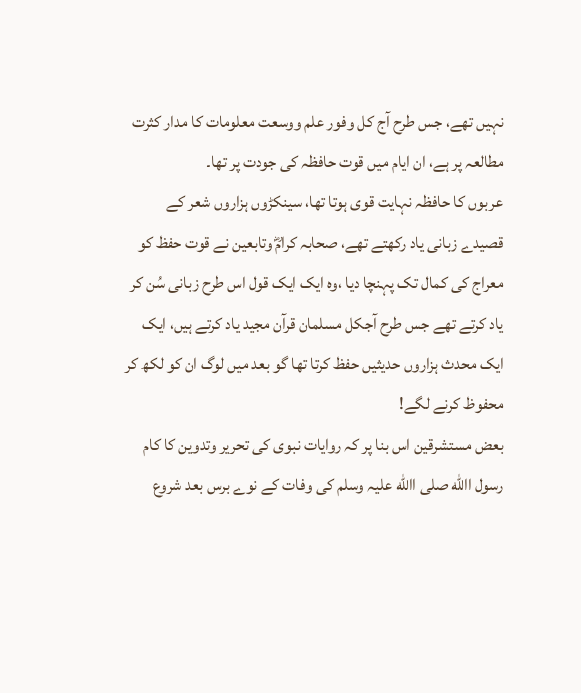نہیں تھے، جس طرح آج کل وفور علم ووسعت معلومات کا مدار کثرت مطالعہ پر ہے، ان ایام میں قوت حافظہ کی جودت پر تھا۔
عربوں کا حافظہ نہایت قوی ہوتا تھا، سینکڑوں ہزاروں شعر کے قصیدے زبانی یاد رکھتے تھے، صحابہ کرامؓ وتابعین نے قوت حفظ کو معراج کی کمال تک پہنچا دیا ،وہ ایک ایک قول اس طرح زبانی سُن کر یاد کرتے تھے جس طرح آجکل مسلمان قرآن مجید یاد کرتے ہیں، ایک ایک محدث ہزاروں حدیثیں حفظ کرتا تھا گو بعد میں لوگ ان کو لکھ کر محفوظ کرنے لگے!
بعض مستشرقین اس بنا پر کہ روایات نبوی کی تحریر وتدوین کا کام رسول االله صلی االله علیہ وسلم کی وفات کے نوے برس بعد شروع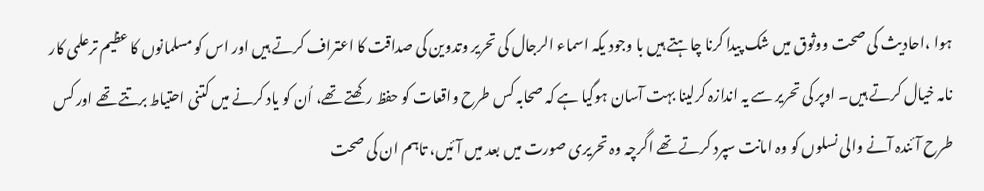ہوا ،احادیث کی صحت ووثوق میں شک پیدا کرنا چاہتے ہیں با وجود یکہ اسماء الرجال کی تحریر وتدوین کی صداقت کا اعتراف کرتے ہیں اور اس کو مسلمانوں کا عظیم ترعلمی کار نامہ خیال کرتے ہیں۔ اوپر کی تحریر سے یہ اندازہ کرلینا بہت آسان ہوگیا ہے کہ صحابہ کس طرح واقعات کو حفظ رکھتے تھے، اُن کو یاد کرنے میں کتنی احتیاط برتتے تھے اور کس طرح آئندہ آنے والی نسلوں کو وہ امانت سپرد کرتے تھے اگرچہ وہ تحریری صورت میں بعد میں آئیں، تاہم ان کی صحت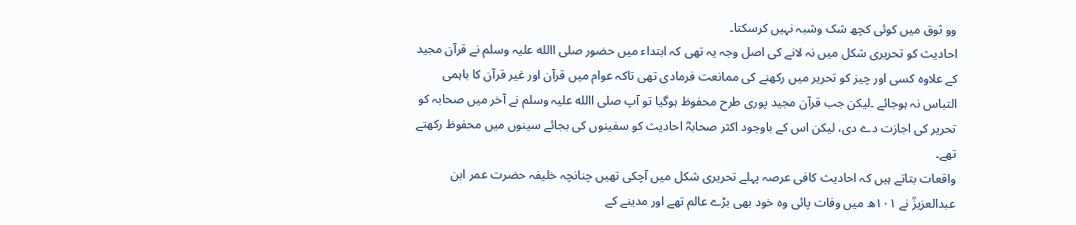وو ثوق میں کوئی کچھ شک وشبہ نہیں کرسکتا۔
احادیث کو تحریری شکل میں نہ لانے کی اصل وجہ یہ تھی کہ ابتداء میں حضور صلی االله علیہ وسلم نے قرآن مجید کے علاوہ کسی اور چیز کو تحریر میں رکھنے کی ممانعت فرمادی تھی تاکہ عوام میں قرآن اور غیر قرآن کا باہمی التباس نہ ہوجائے ۔لیکن جب قرآن مجید پوری طرح محفوظ ہوگیا تو آپ صلی االله علیہ وسلم نے آخر میں صحابہ کو تحریر کی اجازت دے دی، لیکن اس کے باوجود اکثر صحابہؓ احادیث کو سفینوں کی بجائے سینوں میں محفوظ رکھتے تھے۔
واقعات بتاتے ہیں کہ احادیث کافی عرصہ پہلے تحریری شکل میں آچکی تھیں چنانچہ خلیفہ حضرت عمر ابن عبدالعزیزؒ نے ۱۰۱ھ میں وفات پائی وہ خود بھی بڑے عالم تھے اور مدینے کے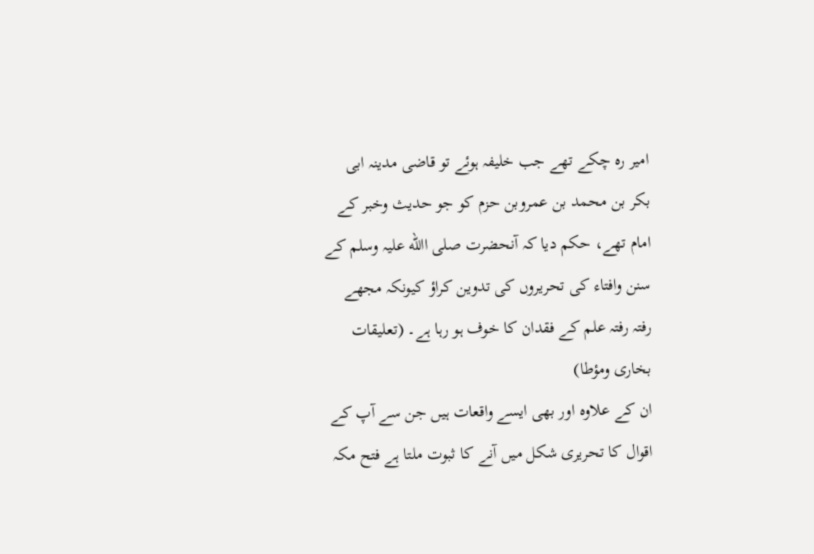امیر رہ چکے تھے جب خلیفہ ہوئے تو قاضی مدینہ ابی بکر بن محمد بن عمروبن حزم کو جو حدیث وخبر کے امام تھے، حکم دیا کہ آنحضرت صلی االله علیہ وسلم کے سنن وافتاء کی تحریروں کی تدوین کراؤ کیونکہ مجھے رفتہ رفتہ علم کے فقدان کا خوف ہو رہا ہے۔ (تعلیقات بخاری ومؤطا)
ان کے علاوہ اور بھی ایسے واقعات ہیں جن سے آپ کے اقوال کا تحریری شکل میں آنے کا ثبوت ملتا ہے فتح مکہ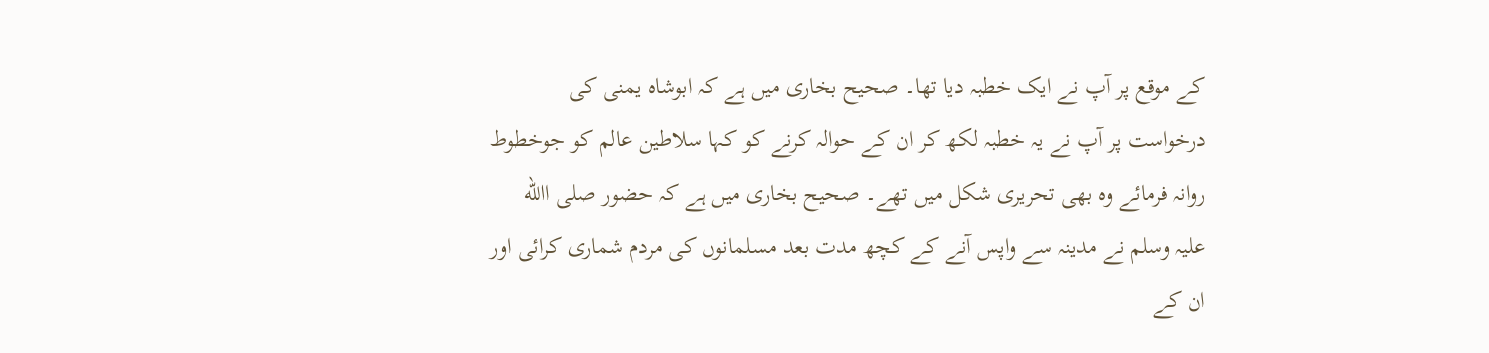کے موقع پر آپ نے ایک خطبہ دیا تھا۔ صحیح بخاری میں ہے کہ ابوشاہ یمنی کی درخواست پر آپ نے یہ خطبہ لکھ کر ان کے حوالہ کرنے کو کہا سلاطین عالم کو جوخطوط روانہ فرمائے وہ بھی تحریری شکل میں تھے۔ صحیح بخاری میں ہے کہ حضور صلی االله علیہ وسلم نے مدینہ سے واپس آنے کے کچھ مدت بعد مسلمانوں کی مردم شماری کرائی اور ان کے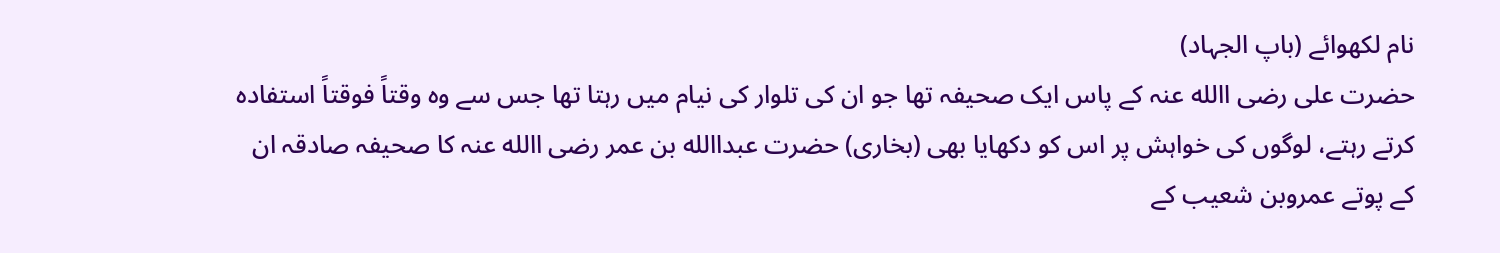نام لکھوائے (باپ الجہاد)
حضرت علی رضی االله عنہ کے پاس ایک صحیفہ تھا جو ان کی تلوار کی نیام میں رہتا تھا جس سے وہ وقتاً فوقتاً استفادہ کرتے رہتے، لوگوں کی خواہش پر اس کو دکھایا بھی (بخاری) حضرت عبداالله بن عمر رضی االله عنہ کا صحیفہ صادقہ ان کے پوتے عمروبن شعیب کے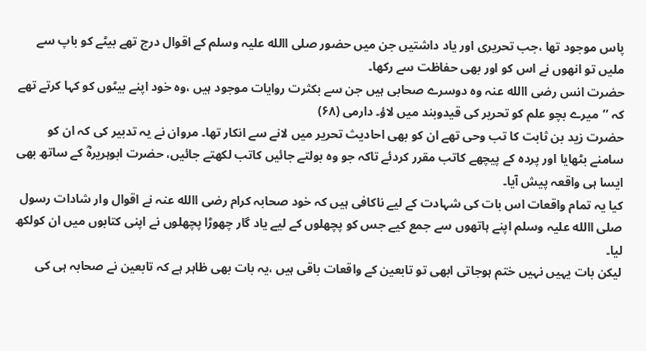پاس موجود تھا ،جب تحریری اور یاد داشتیں جن میں حضور صلی االله علیہ وسلم کے اقوال درج تھے بیٹے کو باپ سے ملیں تو انھوں نے اس کو اور بھی حفاظت سے رکھا۔
حضرت انس رضی االله عنہ وہ دوسرے صحابی ہیں جن سے بکثرت روایات موجود ہیں ،وہ خود اپنے بیٹوں کو کہا کرتے تھے کہ ’’میرے بچو علم کو تحریر کی قیدوبند میں لاؤ۔ دارمی (۶۸)
حضرت زید بن ثابت کا تب وحی تھے ان کو بھی احادیث تحریر میں لانے سے انکار تھا۔ مروان نے یہ تدبیر کی کہ ان کو سامنے بٹھایا اور پردہ کے پیچھے کاتب مقرر کردئے تاکہ جو وہ بولتے جائیں کاتب لکھتے جائیں، حضرت ابوہریرہؓ کے ساتھ بھی ایسا ہی واقعہ پیش آیا۔
کیا یہ تمام واقعات اس بات کی شہادت کے لیے ناکافی ہیں کہ خود صحابہ کرام رضی االله عنہ نے اقوال وار شادات رسول صلی االله علیہ وسلم اپنے ہاتھوں سے جمع کیے جس کو پچھلوں کے لیے یاد گار چھوڑا پچھلوں نے اپنی کتابوں میں ان کولکھ لیا۔
لیکن بات یہیں نہیں ختم ہوجاتی ابھی تو تابعین کے واقعات باقی ہیں ،یہ بات بھی ظاہر ہے کہ تابعین نے صحابہ ہی کی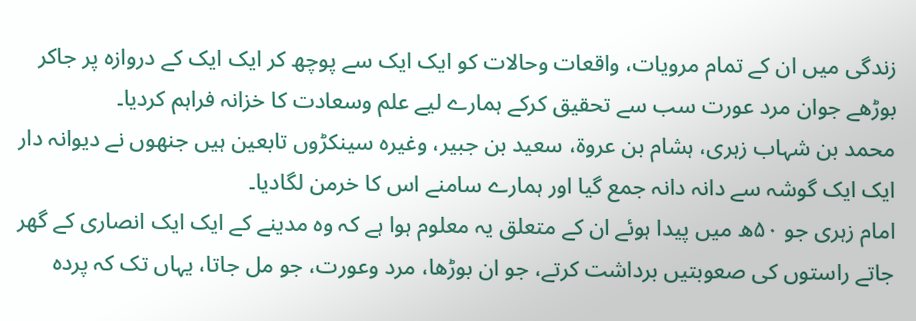زندگی میں ان کے تمام مرویات، واقعات وحالات کو ایک ایک سے پوچھ کر ایک ایک کے دروازہ پر جاکر بوڑھے جوان مرد عورت سب سے تحقیق کرکے ہمارے لیے علم وسعادت کا خزانہ فراہم کردیا۔
محمد بن شہاب زہری، ہشام بن عروۃ، سعید بن جبیر، وغیرہ سینکڑوں تابعین ہیں جنھوں نے دیوانہ دار ایک ایک گوشہ سے دانہ دانہ جمع گیا اور ہمارے سامنے اس کا خرمن لگادیا۔
امام زہری جو ۵۰ھ میں پیدا ہوئے ان کے متعلق یہ معلوم ہوا ہے کہ وہ مدینے کے ایک ایک انصاری کے گھر جاتے راستوں کی صعوبتیں برداشت کرتے، جو ان بوڑھا، مرد وعورت، جو مل جاتا، یہاں تک کہ پردہ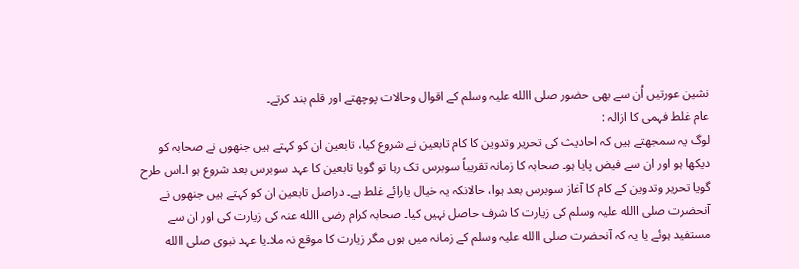نشین عورتیں اُن سے بھی حضور صلی االله علیہ وسلم کے اقوال وحالات پوچھتے اور قلم بند کرتے۔
عام غلط فہمی کا ازالہ :
لوگ یہ سمجھتے ہیں کہ احادیث کی تحریر وتدوین کا کام تابعین نے شروع کیا، تابعین ان کو کہتے ہیں جنھوں نے صحابہ کو دیکھا ہو اور ان سے فیض پایا ہو۔ صحابہ کا زمانہ تقریباً سوبرس تک رہا تو گویا تابعین کا عہد سوبرس بعد شروع ہو ا۔اس طرح گویا تحریر وتدوین کے کام کا آغاز سوبرس بعد ہوا، حالانکہ یہ خیال یارائے غلط ہے۔ دراصل تابعین ان کو کہتے ہیں جنھوں نے آنحضرت صلی االله علیہ وسلم کی زیارت کا شرف حاصل نہیں کیا۔ صحابہ کرام رضی االله عنہ کی زیارت کی اور ان سے مستفید ہوئے یا یہ کہ آنحضرت صلی االله علیہ وسلم کے زمانہ میں ہوں مگر زیارت کا موقع نہ ملا۔یا عہد نبوی صلی االله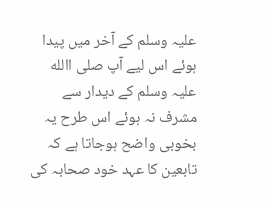علیہ وسلم کے آخر میں پیدا ہوئے اس لیے آپ صلی االله علیہ وسلم کے دیدار سے مشرف نہ ہوئے اس طرح یہ بخوبی واضح ہوجاتا ہے کہ تابعین کا عہد خود صحابہ کی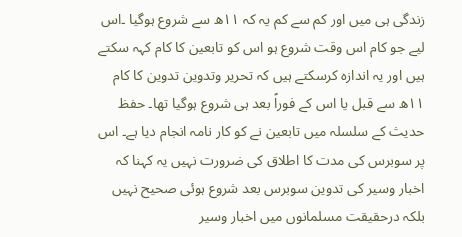زندگی ہی میں اور کم سے کم یہ کہ ۱۱ھ سے شروع ہوگیا ۔اس لیے جو کام اس وقت شروع ہو اس کو تابعین کا کام کہہ سکتے ہیں اور یہ اندازہ کرسکتے ہیں کہ تحریر وتدوین تدوین کا کام ۱۱ھ سے قبل یا اس کے فوراً بعد ہی شروع ہوگیا تھا۔ حفظ حدیث کے سلسلہ میں تابعین نے کو کار نامہ انجام دیا ہے۔ اس پر سوبرس کی مدت کا اطلاق کی ضرورت نہیں یہ کہنا کہ اخبار وسیر کی تدوین سوبرس بعد شروع ہوئی صحیح نہیں بلکہ درحقیقت مسلمانوں میں اخبار وسیر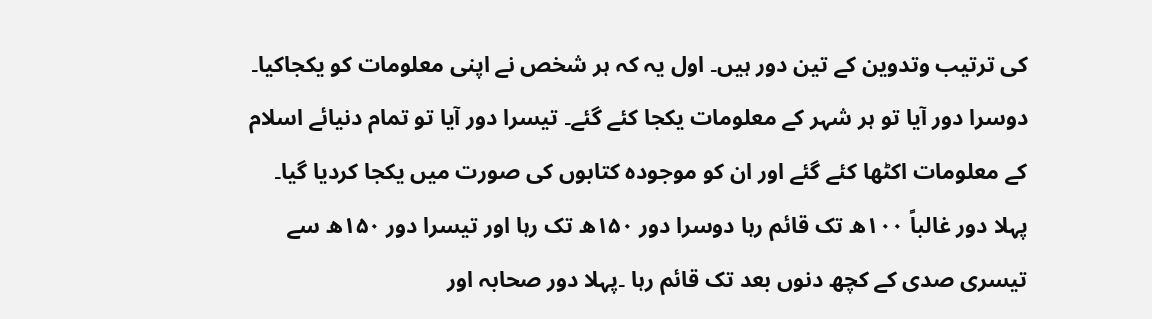کی ترتیب وتدوین کے تین دور ہیں۔ اول یہ کہ ہر شخص نے اپنی معلومات کو یکجاکیا۔ دوسرا دور آیا تو ہر شہر کے معلومات یکجا کئے گئے۔ تیسرا دور آیا تو تمام دنیائے اسلام کے معلومات اکٹھا کئے گئے اور ان کو موجودہ کتابوں کی صورت میں یکجا کردیا گیا۔ پہلا دور غالباً ۱۰۰ھ تک قائم رہا دوسرا دور ۱۵۰ھ تک رہا اور تیسرا دور ۱۵۰ھ سے تیسری صدی کے کچھ دنوں بعد تک قائم رہا ۔پہلا دور صحابہ اور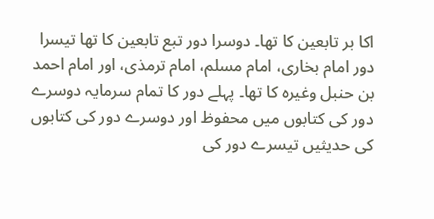اکا بر تابعین کا تھا۔ دوسرا دور تبع تابعین کا تھا تیسرا دور امام بخاری، امام مسلم، امام ترمذی، اور امام احمد بن حنبل وغیرہ کا تھا۔ پہلے دور کا تمام سرمایہ دوسرے دور کی کتابوں میں محفوظ اور دوسرے دور کی کتابوں کی حدیثیں تیسرے دور کی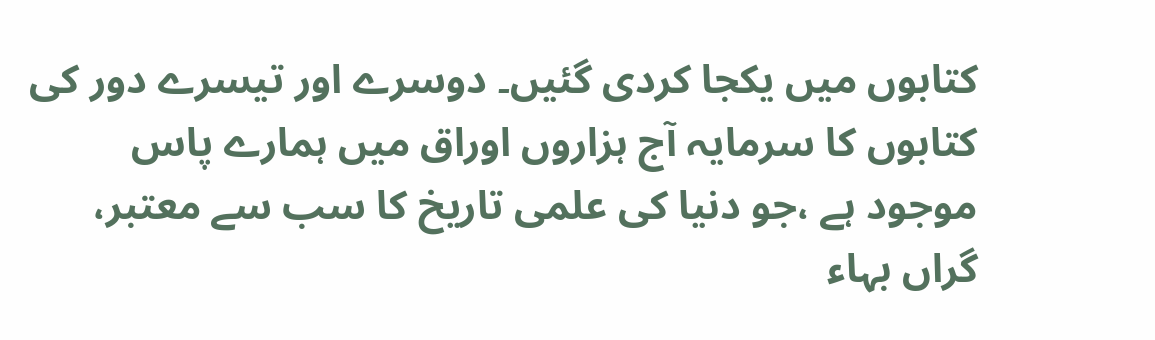کتابوں میں یکجا کردی گئیں۔ دوسرے اور تیسرے دور کی کتابوں کا سرمایہ آج ہزاروں اوراق میں ہمارے پاس موجود ہے ،جو دنیا کی علمی تاریخ کا سب سے معتبر، گراں بہاء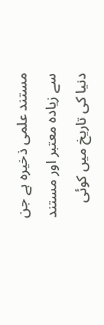مستند علمی ذخیرہ ہے جن سے زیادہ معتبر اور مستند دنیا کی تاریخ میں کوئی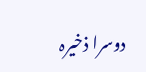دوسرا ذخیرہ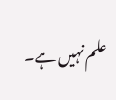علم نہیں ہے۔